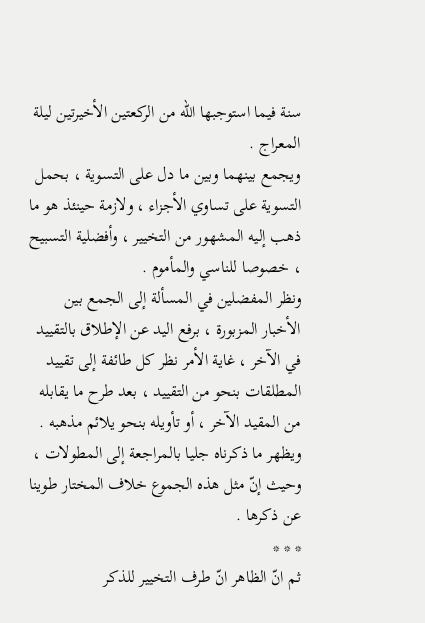سنة فيما استوجبها الله من الركعتين الأخيرتين ليلة المعراج .
ويجمع بينهما وبين ما دل على التسوية ، بحمل التسوية على تساوي الأجزاء ، ولازمة حينئذ هو ما ذهب إليه المشهور من التخيير ، وأفضلية التسبيح ، خصوصا للناسي والمأموم .
ونظر المفضلين في المسألة إلى الجمع بين الأخبار المزبورة ، برفع اليد عن الإطلاق بالتقييد في الآخر ، غاية الأمر نظر كل طائفة إلى تقييد المطلقات بنحو من التقييد ، بعد طرح ما يقابله من المقيد الآخر ، أو تأويله بنحو يلائم مذهبه .
ويظهر ما ذكرناه جليا بالمراجعة إلى المطولات ، وحيث إنّ مثل هذه الجموع خلاف المختار طوينا عن ذكرها .
* * *
ثم انّ الظاهر انّ طرف التخيير للذكر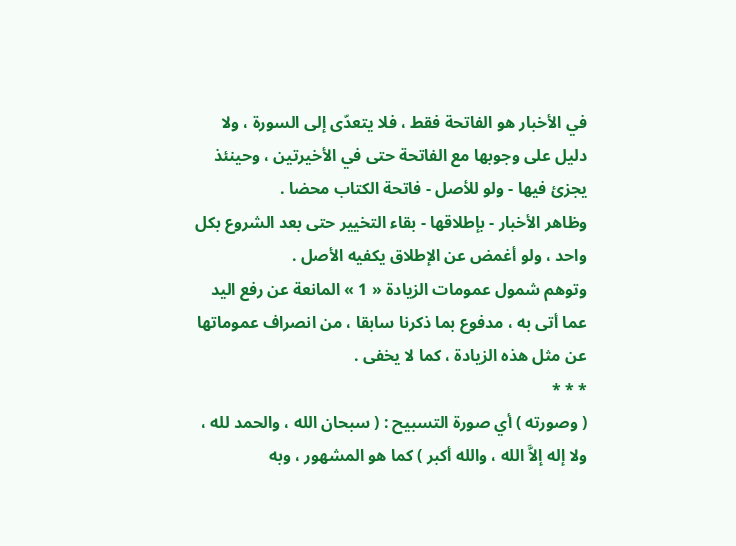في الأخبار هو الفاتحة فقط ، فلا يتعدّى إلى السورة ، ولا دليل على وجوبها مع الفاتحة حتى في الأخيرتين ، وحينئذ يجزئ فيها - ولو للأصل - فاتحة الكتاب محضا .
وظاهر الأخبار - بإطلاقها - بقاء التخيير حتى بعد الشروع بكل واحد ، ولو أغمض عن الإطلاق يكفيه الأصل .
وتوهم شمول عمومات الزيادة « 1 » المانعة عن رفع اليد عما أتى به ، مدفوع بما ذكرنا سابقا ، من انصراف عموماتها عن مثل هذه الزيادة ، كما لا يخفى .
* * *
( وصورته ) أي صورة التسبيح : ( سبحان الله ، والحمد لله ، ولا إله إلاَّ الله ، والله أكبر ) كما هو المشهور ، وبه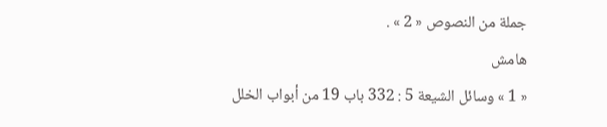جملة من النصوص « 2 » .
هامش
« 1 » وسائل الشيعة 5 : 332 باب 19 من أبواب الخلل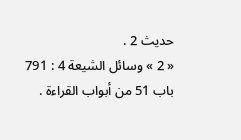حديث 2 .
« 2 » وسائل الشيعة 4 : 791 باب 51 من أبواب القراءة .